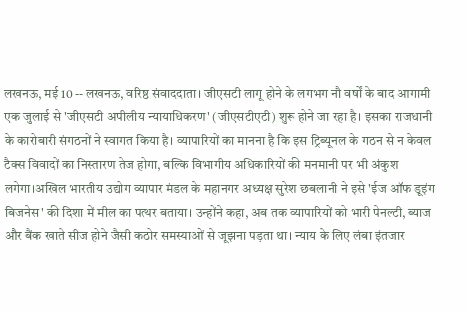लखनऊ, मई 10 -- लखनऊ, वरिष्ठ संवाददाता। जीएसटी लागू होने के लगभग नौ वर्षों के बाद आगामी एक जुलाई से 'जीएसटी अपीलीय न्यायाधिकरण' (जीएसटीएटी) शुरू होने जा रहा है। इसका राजधानी के कारोबारी संगठनों ने स्वागत किया है। व्यापारियों का मानना है कि इस ट्रिब्यूनल के गठन से न केवल टैक्स विवादों का निस्तारण तेज होगा, बल्कि विभागीय अधिकारियों की मनमानी पर भी अंकुश लगेगा।अखिल भारतीय उद्योग व्यापार मंडल के महानगर अध्यक्ष सुरेश छबलानी ने इसे 'ईज ऑफ डूइंग बिजनेस' की दिशा में मील का पत्थर बताया। उन्होंने कहा, अब तक व्यापारियों को भारी पेनल्टी, ब्याज और बैंक खाते सीज होने जैसी कठोर समस्याओं से जूझना पड़ता था। न्याय के लिए लंबा इंतजार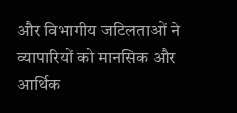और विभागीय जटिलताओं ने व्यापारियों को मानसिक और आर्थिक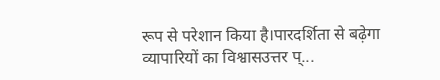रूप से परेशान किया है।पारदर्शिता से बढ़ेगा व्यापारियों का विश्वासउत्तर प्...